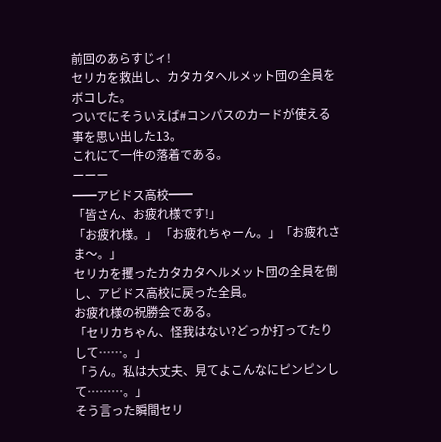前回のあらすじィ!
セリカを救出し、カタカタヘルメット団の全員をボコした。
ついでにそういえば#コンパスのカードが使える事を思い出した13。
これにて一件の落着である。
ーーー
━━アビドス高校━━
「皆さん、お疲れ様です!」
「お疲れ様。」 「お疲れちゃーん。」「お疲れさま〜。」
セリカを攫ったカタカタヘルメット団の全員を倒し、アビドス高校に戻った全員。
お疲れ様の祝勝会である。
「セリカちゃん、怪我はない?どっか打ってたりして……。」
「うん。私は大丈夫、見てよこんなにピンピンして………。」
そう言った瞬間セリ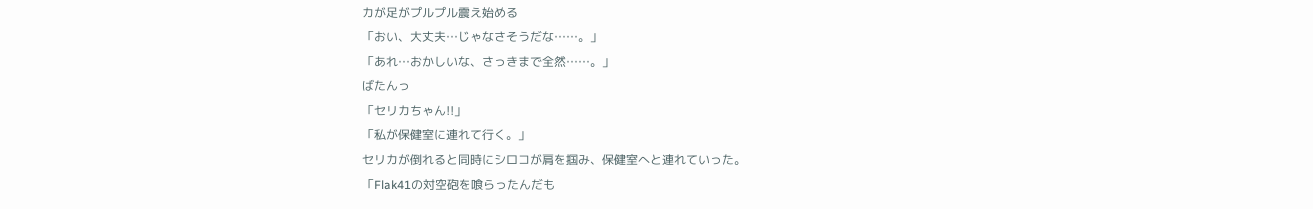カが足がプルプル震え始める
「おい、大丈夫…じゃなさそうだな……。」
「あれ…おかしいな、さっきまで全然……。」
ばたんっ
「セリカちゃん!!」
「私が保健室に連れて行く。」
セリカが倒れると同時にシロコが肩を掴み、保健室へと連れていった。
「Flak41の対空砲を喰らったんだも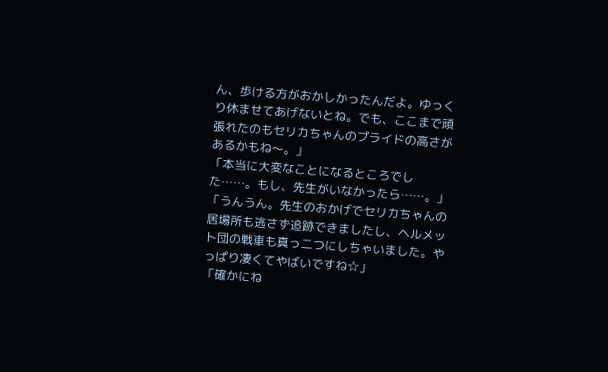ん、歩ける方がおかしかったんだよ。ゆっくり休ませてあげないとね。でも、ここまで頑張れたのもセリカちゃんのプライドの高さがあるかもね〜。」
「本当に大変なことになるところでした……。もし、先生がいなかったら……。」
「うんうん。先生のおかげでセリカちゃんの居場所も逃さず追跡できましたし、ヘルメット団の戦車も真っ二つにしちゃいました。やっぱり凄くてやばいですね☆」
「確かにね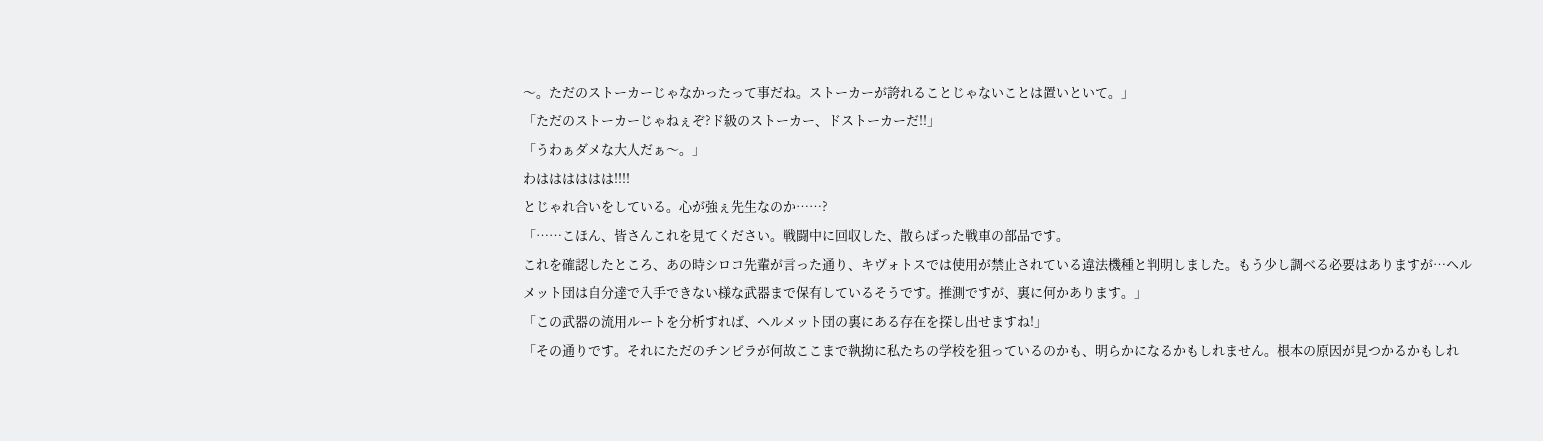〜。ただのストーカーじゃなかったって事だね。ストーカーが誇れることじゃないことは置いといて。」
「ただのストーカーじゃねぇぞ?ド級のストーカー、ドストーカーだ!!」
「うわぁダメな大人だぁ〜。」
わはははははは!!!!
とじゃれ合いをしている。心が強ぇ先生なのか……?
「……こほん、皆さんこれを見てください。戦闘中に回収した、散らばった戦車の部品です。
これを確認したところ、あの時シロコ先輩が言った通り、キヴォトスでは使用が禁止されている違法機種と判明しました。もう少し調べる必要はありますが…ヘルメット団は自分達で入手できない様な武器まで保有しているそうです。推測ですが、裏に何かあります。」
「この武器の流用ルートを分析すれば、ヘルメット団の裏にある存在を探し出せますね!」
「その通りです。それにただのチンピラが何故ここまで執拗に私たちの学校を狙っているのかも、明らかになるかもしれません。根本の原因が見つかるかもしれ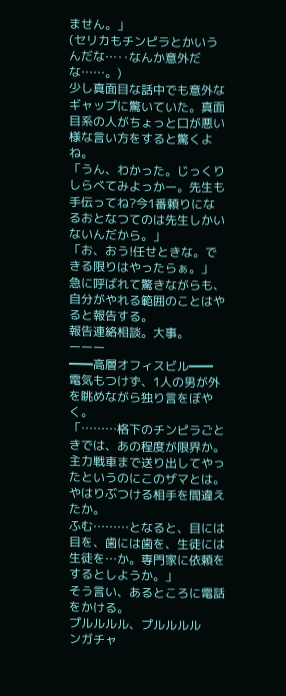ません。」
(セリカもチンピラとかいうんだな…‥なんか意外だな……。)
少し真面目な話中でも意外なギャップに驚いていた。真面目系の人がちょっと口が悪い様な言い方をすると驚くよね。
「うん、わかった。じっくりしらべてみよっかー。先生も手伝ってね?今1番頼りになるおとなつてのは先生しかいないんだから。」
「お、おう!任せときな。できる限りはやったらぁ。」
急に呼ばれて驚きながらも、自分がやれる範囲のことはやると報告する。
報告連絡相談。大事。
ーーー
━━高層オフィスビル━━
電気もつけず、1人の男が外を眺めながら独り言をぼやく。
「………格下のチンピラごときでは、あの程度が限界か。主力戦車まで送り出してやったというのにこのザマとは。やはりぶつける相手を間違えたか。
ふむ………となると、目には目を、歯には歯を、生徒には生徒を…か。専門家に依頼をするとしようか。」
そう言い、あるところに電話をかける。
プルルルル、プルルルル
ンガチャ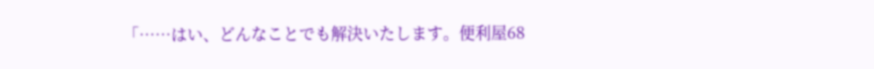「……はい、どんなことでも解決いたします。便利屋68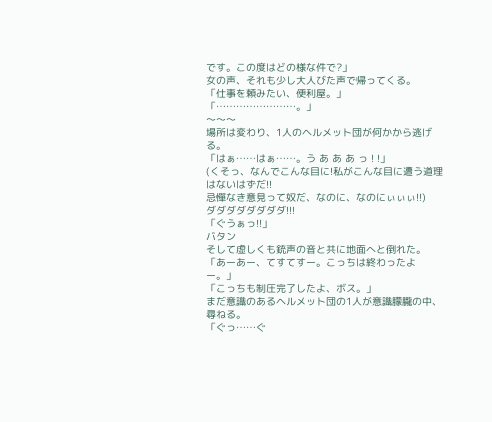です。この度はどの様な件で?」
女の声、それも少し大人びた声で帰ってくる。
「仕事を頼みたい、便利屋。」
「……………………。」
〜〜〜
場所は変わり、1人のヘルメット団が何かから逃げる。
「はぁ……はぁ……。う あ あ あ っ ! !」
(くそっ、なんでこんな目に!私がこんな目に遭う道理はないはずだ!!
忌憚なき意見って奴だ、なのに、なのにぃぃぃ!!)
ダダダダダダダダ!!!
「ぐうぁっ!!」
バタン
そして虚しくも銃声の音と共に地面へと倒れた。
「あーあー、てすてすー。こっちは終わったよー。」
「こっちも制圧完了したよ、ボス。」
まだ意識のあるヘルメット団の1人が意識朦朧の中、尋ねる。
「ぐっ……ぐ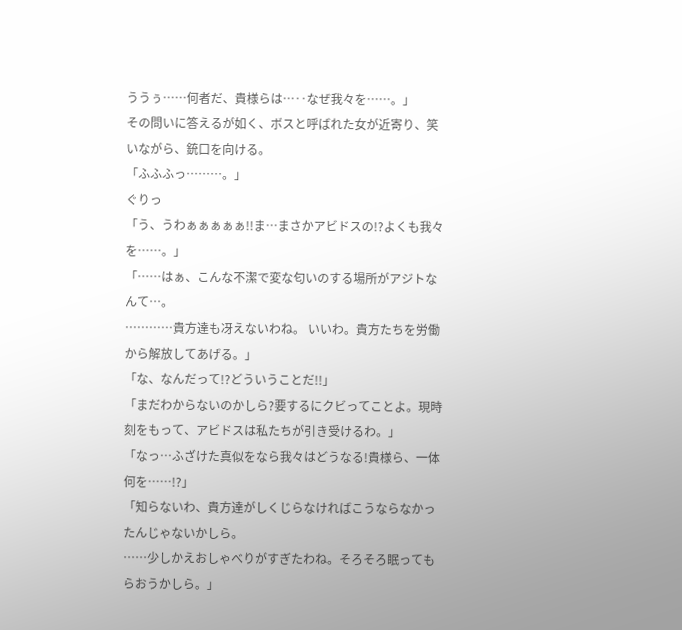ううぅ……何者だ、貴様らは…‥なぜ我々を……。」
その問いに答えるが如く、ボスと呼ばれた女が近寄り、笑いながら、銃口を向ける。
「ふふふっ………。」
ぐりっ
「う、うわぁぁぁぁぁ!!ま…まさかアビドスの!?よくも我々を……。」
「……はぁ、こんな不潔で変な匂いのする場所がアジトなんて…。
…………貴方達も冴えないわね。 いいわ。貴方たちを労働から解放してあげる。」
「な、なんだって!?どういうことだ!!」
「まだわからないのかしら?要するにクビってことよ。現時刻をもって、アビドスは私たちが引き受けるわ。」
「なっ…ふざけた真似をなら我々はどうなる!貴様ら、一体何を……!?」
「知らないわ、貴方達がしくじらなければこうならなかったんじゃないかしら。
……少しかえおしゃべりがすぎたわね。そろそろ眠ってもらおうかしら。」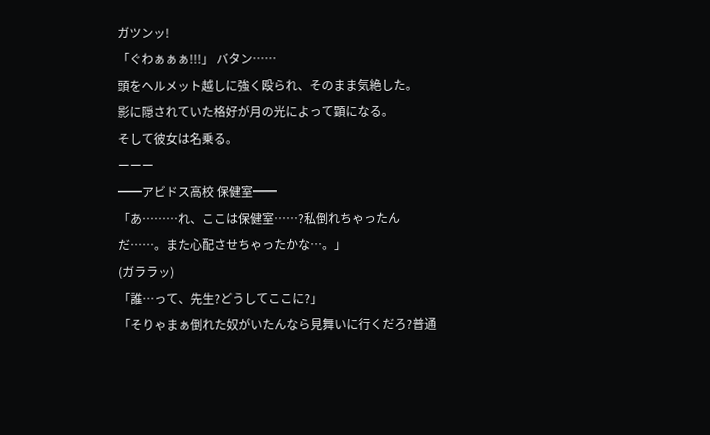ガツンッ!
「ぐわぁぁぁ!!!」 バタン……
頭をヘルメット越しに強く殴られ、そのまま気絶した。
影に隠されていた格好が月の光によって顕になる。
そして彼女は名乗る。
ーーー
━━アビドス高校 保健室━━
「あ………れ、ここは保健室……?私倒れちゃったんだ……。また心配させちゃったかな…。」
(ガララッ)
「誰…って、先生?どうしてここに?」
「そりゃまぁ倒れた奴がいたんなら見舞いに行くだろ?普通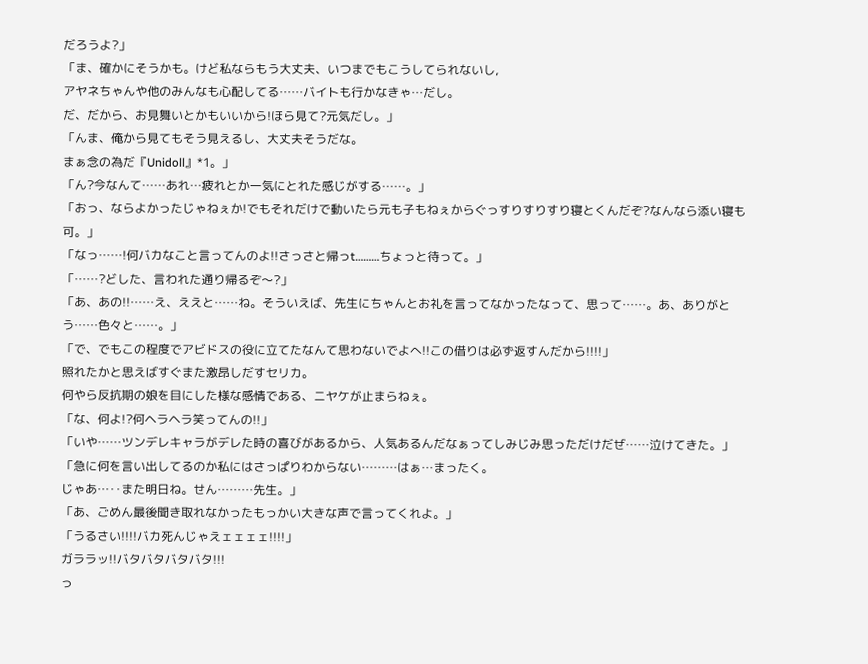だろうよ?」
「ま、確かにそうかも。けど私ならもう大丈夫、いつまでもこうしてられないし,
アヤネちゃんや他のみんなも心配してる……バイトも行かなきゃ…だし。
だ、だから、お見舞いとかもいいから!ほら見て?元気だし。」
「んま、俺から見てもそう見えるし、大丈夫そうだな。
まぁ念の為だ『Unidoll』*1。」
「ん?今なんて……あれ…疲れとか一気にとれた感じがする……。」
「おっ、ならよかったじゃねぇか!でもそれだけで動いたら元も子もねぇからぐっすりすりすり寝とくんだぞ?なんなら添い寝も可。」
「なっ……!何バカなこと言ってんのよ!!さっさと帰っt………ちょっと待って。」
「……?どした、言われた通り帰るぞ〜?」
「あ、あの!!……え、ええと……ね。そういえば、先生にちゃんとお礼を言ってなかったなって、思って……。あ、ありがとう……色々と……。」
「で、でもこの程度でアビドスの役に立てたなんて思わないでよへ!!この借りは必ず返すんだから!!!!」
照れたかと思えばすぐまた激昂しだすセリカ。
何やら反抗期の娘を目にした様な感情である、ニヤケが止まらねぇ。
「な、何よ!?何ヘラヘラ笑ってんの!!」
「いや……ツンデレキャラがデレた時の喜びがあるから、人気あるんだなぁってしみじみ思っただけだぜ……泣けてきた。」
「急に何を言い出してるのか私にはさっぱりわからない………はぁ…まったく。
じゃあ…‥また明日ね。せん………先生。」
「あ、ごめん最後聞き取れなかったもっかい大きな声で言ってくれよ。」
「うるさい!!!!バカ死んじゃえェェェェ!!!!」
ガララッ!!バタバタバタバタ!!!
っ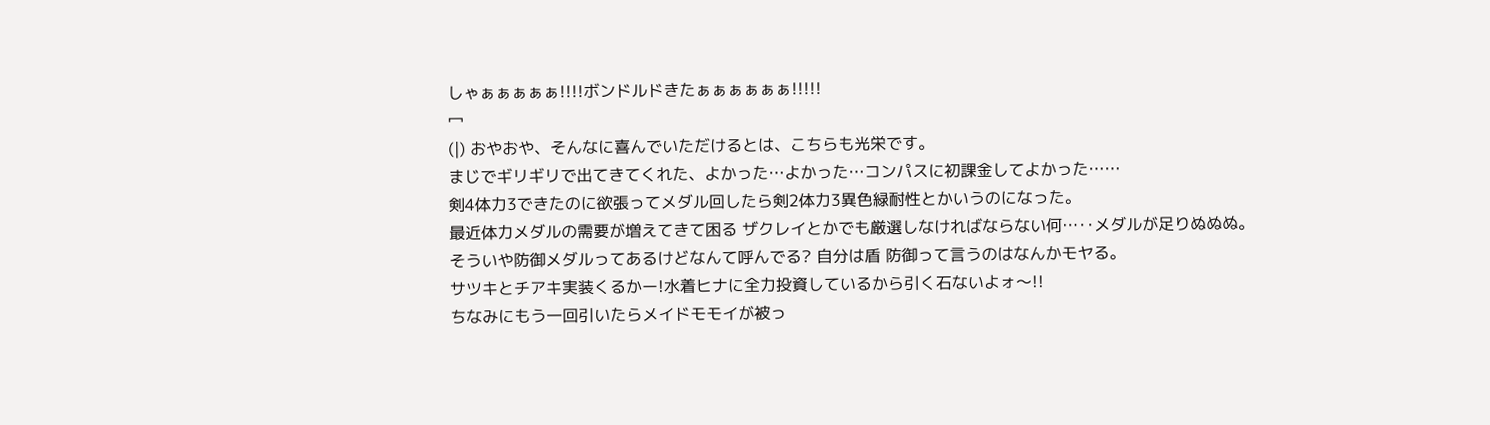しゃぁぁぁぁぁ!!!!ボンドルドきたぁぁぁぁぁぁ!!!!!
冖
(|) おやおや、そんなに喜んでいただけるとは、こちらも光栄です。
まじでギリギリで出てきてくれた、よかった…よかった…コンパスに初課金してよかった……
剣4体力3できたのに欲張ってメダル回したら剣2体力3異色緑耐性とかいうのになった。
最近体力メダルの需要が増えてきて困る ザクレイとかでも厳選しなければならない何…‥メダルが足りぬぬぬ。
そういや防御メダルってあるけどなんて呼んでる? 自分は盾 防御って言うのはなんかモヤる。
サツキとチアキ実装くるかー!水着ヒナに全力投資しているから引く石ないよォ〜!!
ちなみにもう一回引いたらメイドモモイが被っ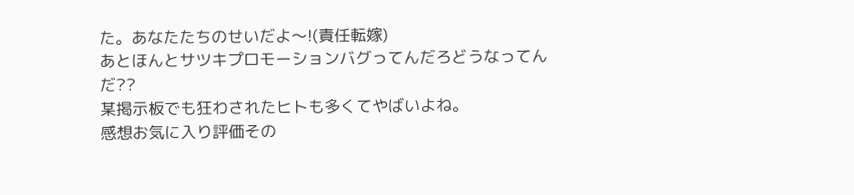た。あなたたちのせいだよ〜!(責任転嫁)
あとほんとサツキプロモーションバグってんだろどうなってんだ??
某掲示板でも狂わされたヒトも多くてやばいよね。
感想お気に入り評価その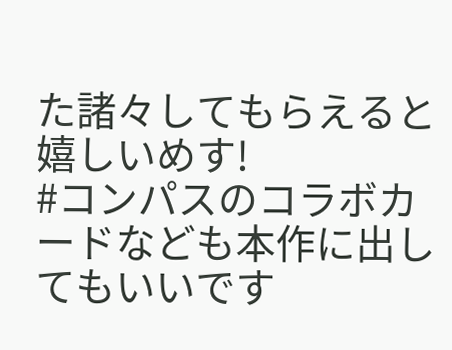た諸々してもらえると嬉しいめす!
#コンパスのコラボカードなども本作に出してもいいです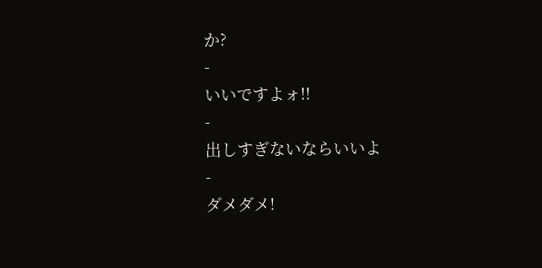か?
-
いいですよォ!!
-
出しすぎないならいいよ
-
ダメダメ!